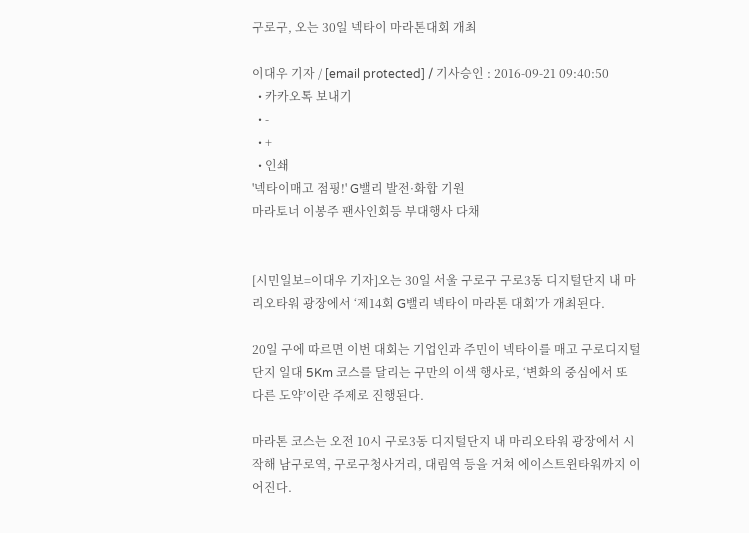구로구, 오는 30일 넥타이 마라톤대회 개최

이대우 기자 / [email protected] / 기사승인 : 2016-09-21 09:40:50
  • 카카오톡 보내기
  • -
  • +
  • 인쇄
'넥타이매고 점핑!' G밸리 발전·화합 기원
마라토너 이봉주 팬사인회등 부대행사 다채


[시민일보=이대우 기자]오는 30일 서울 구로구 구로3동 디지털단지 내 마리오타워 광장에서 ‘제14회 G밸리 넥타이 마라톤 대회’가 개최된다.

20일 구에 따르면 이번 대회는 기업인과 주민이 넥타이를 매고 구로디지털단지 일대 5Km 코스를 달리는 구만의 이색 행사로, ‘변화의 중심에서 또 다른 도약’이란 주제로 진행된다.

마라톤 코스는 오전 10시 구로3동 디지털단지 내 마리오타워 광장에서 시작해 남구로역, 구로구청사거리, 대림역 등을 거쳐 에이스트윈타워까지 이어진다.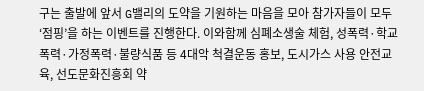구는 출발에 앞서 G밸리의 도약을 기원하는 마음을 모아 참가자들이 모두 ‘점핑’을 하는 이벤트를 진행한다. 이와함께 심폐소생술 체험, 성폭력·학교폭력·가정폭력·불량식품 등 4대악 척결운동 홍보, 도시가스 사용 안전교육, 선도문화진흥회 약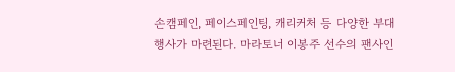손캠페인, 페이스페인팅, 캐리커처 등 다양한 부대 행사가 마련된다. 마라토너 이봉주 선수의 팬사인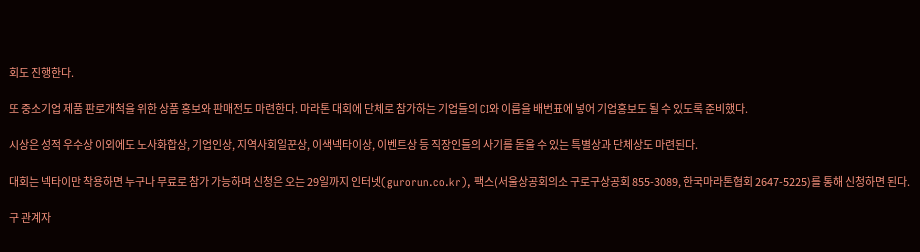회도 진행한다.

또 중소기업 제품 판로개척을 위한 상품 홍보와 판매전도 마련한다. 마라톤 대회에 단체로 참가하는 기업들의 CI와 이름을 배번표에 넣어 기업홍보도 될 수 있도록 준비했다.

시상은 성적 우수상 이외에도 노사화합상, 기업인상, 지역사회일꾼상, 이색넥타이상, 이벤트상 등 직장인들의 사기를 돋울 수 있는 특별상과 단체상도 마련된다.

대회는 넥타이만 착용하면 누구나 무료로 참가 가능하며 신청은 오는 29일까지 인터넷(gurorun.co.kr), 팩스(서울상공회의소 구로구상공회 855-3089, 한국마라톤협회 2647-5225)를 통해 신청하면 된다.

구 관계자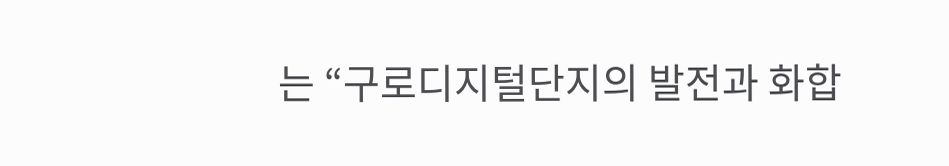는 “구로디지털단지의 발전과 화합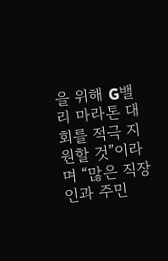을 위해 G밸리 마라톤 대회를 적극 지원할 것”이라며 “많은 직장인과 주민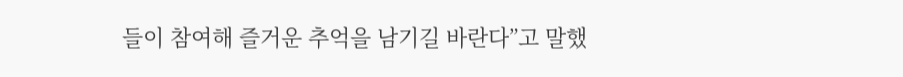들이 참여해 즐거운 추억을 남기길 바란다”고 말했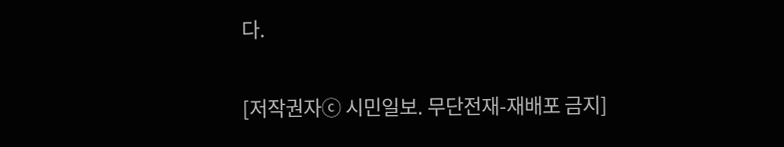다.

[저작권자ⓒ 시민일보. 무단전재-재배포 금지]